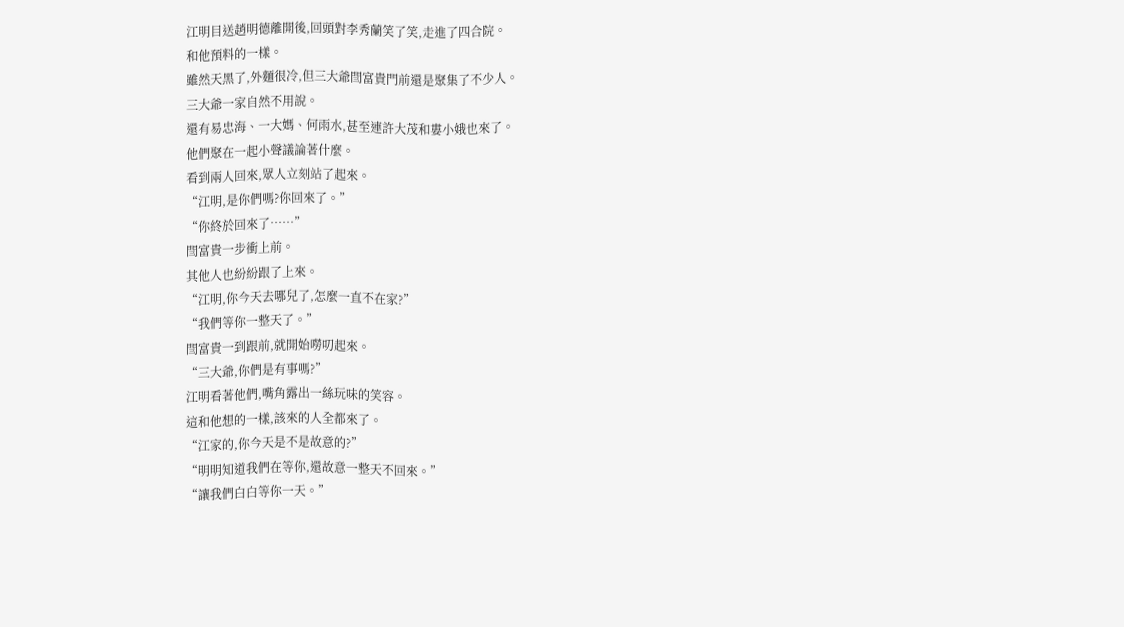江明目送趙明德離開後,回頭對李秀蘭笑了笑,走進了四合院。
和他預料的一樣。
雖然天黑了,外麵很冷,但三大爺閆富貴門前還是聚集了不少人。
三大爺一家自然不用說。
還有易忠海、一大媽、何雨水,甚至連許大茂和婁小娥也來了。
他們聚在一起小聲議論著什麼。
看到兩人回來,眾人立刻站了起來。
“江明,是你們嗎?你回來了。”
“你終於回來了……”
閆富貴一步衝上前。
其他人也紛紛跟了上來。
“江明,你今天去哪兒了,怎麼一直不在家?”
“我們等你一整天了。”
閆富貴一到跟前,就開始嘮叨起來。
“三大爺,你們是有事嗎?”
江明看著他們,嘴角露出一絲玩味的笑容。
這和他想的一樣,該來的人全都來了。
“江家的,你今天是不是故意的?”
“明明知道我們在等你,還故意一整天不回來。”
“讓我們白白等你一天。”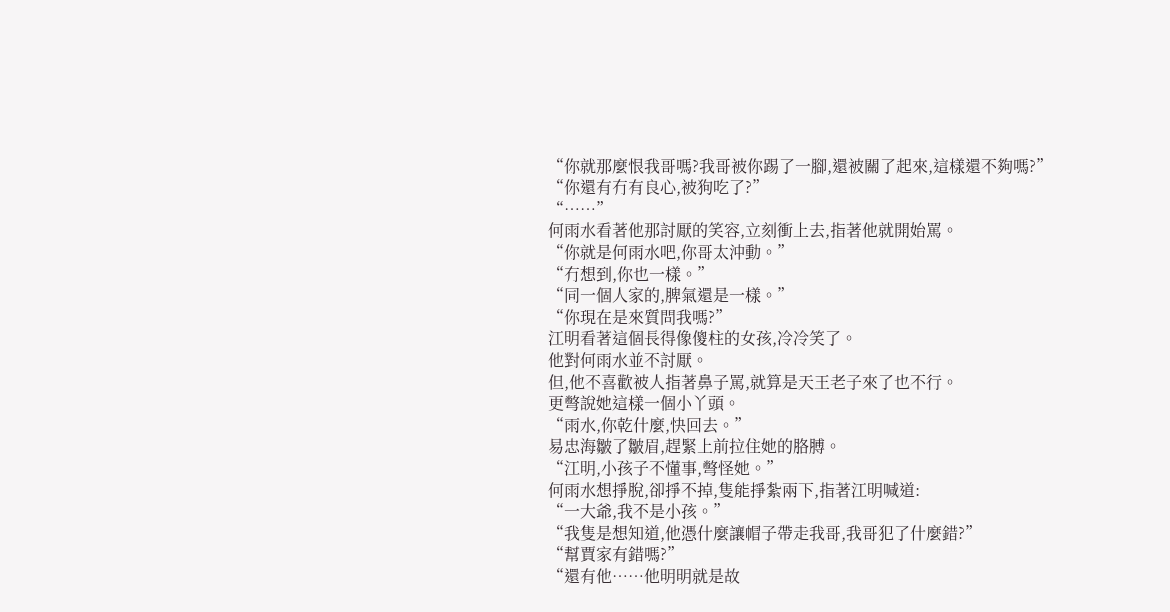“你就那麼恨我哥嗎?我哥被你踢了一腳,還被關了起來,這樣還不夠嗎?”
“你還有冇有良心,被狗吃了?”
“……”
何雨水看著他那討厭的笑容,立刻衝上去,指著他就開始罵。
“你就是何雨水吧,你哥太沖動。”
“冇想到,你也一樣。”
“同一個人家的,脾氣還是一樣。”
“你現在是來質問我嗎?”
江明看著這個長得像傻柱的女孩,冷冷笑了。
他對何雨水並不討厭。
但,他不喜歡被人指著鼻子罵,就算是天王老子來了也不行。
更彆說她這樣一個小丫頭。
“雨水,你乾什麼,快回去。”
易忠海皺了皺眉,趕緊上前拉住她的胳膊。
“江明,小孩子不懂事,彆怪她。”
何雨水想掙脫,卻掙不掉,隻能掙紮兩下,指著江明喊道:
“一大爺,我不是小孩。”
“我隻是想知道,他憑什麼讓帽子帶走我哥,我哥犯了什麼錯?”
“幫賈家有錯嗎?”
“還有他……他明明就是故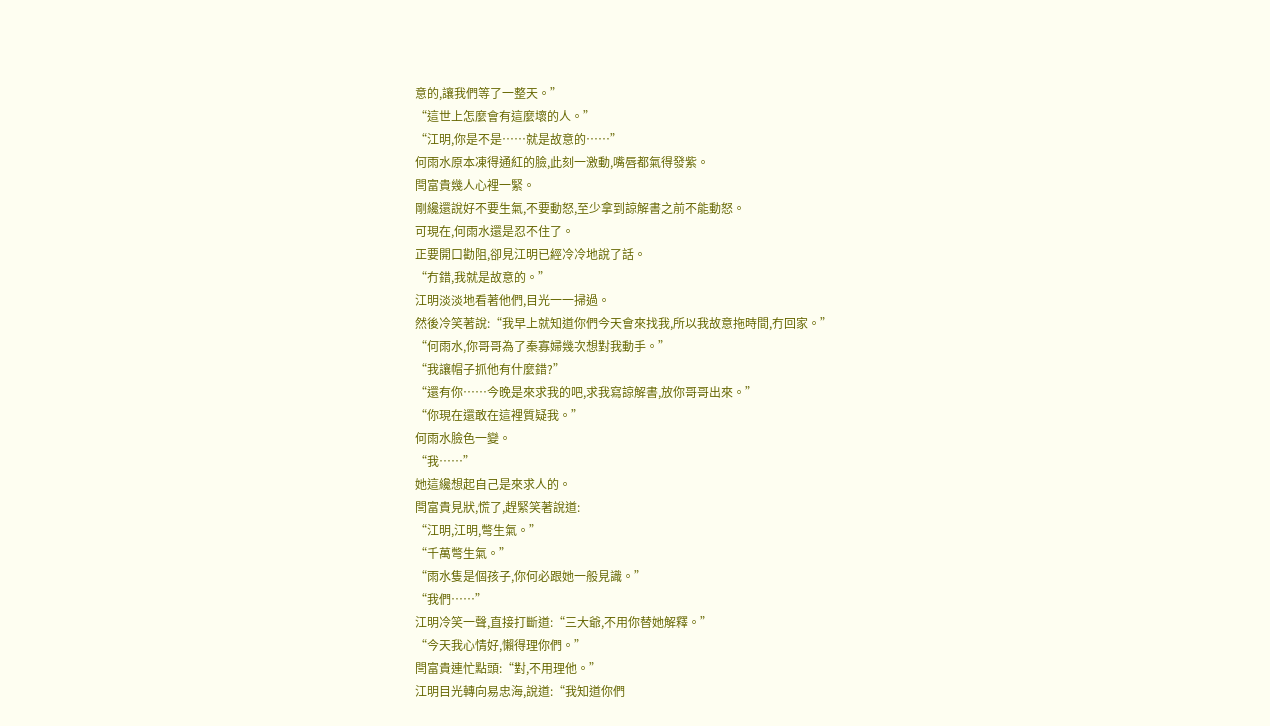意的,讓我們等了一整天。”
“這世上怎麼會有這麼壞的人。”
“江明,你是不是……就是故意的……”
何雨水原本凍得通紅的臉,此刻一激動,嘴唇都氣得發紫。
閆富貴幾人心裡一緊。
剛纔還說好不要生氣,不要動怒,至少拿到諒解書之前不能動怒。
可現在,何雨水還是忍不住了。
正要開口勸阻,卻見江明已經冷冷地說了話。
“冇錯,我就是故意的。”
江明淡淡地看著他們,目光一一掃過。
然後冷笑著說:“我早上就知道你們今天會來找我,所以我故意拖時間,冇回家。”
“何雨水,你哥哥為了秦寡婦幾次想對我動手。”
“我讓帽子抓他有什麼錯?”
“還有你……今晚是來求我的吧,求我寫諒解書,放你哥哥出來。”
“你現在還敢在這裡質疑我。”
何雨水臉色一變。
“我……”
她這纔想起自己是來求人的。
閆富貴見狀,慌了,趕緊笑著說道:
“江明,江明,彆生氣。”
“千萬彆生氣。”
“雨水隻是個孩子,你何必跟她一般見識。”
“我們……”
江明冷笑一聲,直接打斷道:“三大爺,不用你替她解釋。”
“今天我心情好,懶得理你們。”
閆富貴連忙點頭:“對,不用理他。”
江明目光轉向易忠海,說道:“我知道你們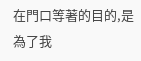在門口等著的目的,是為了我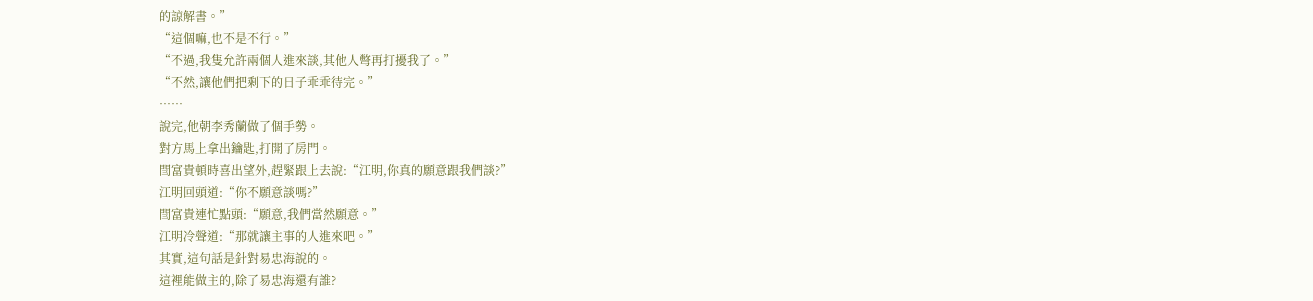的諒解書。”
“這個嘛,也不是不行。”
“不過,我隻允許兩個人進來談,其他人彆再打擾我了。”
“不然,讓他們把剩下的日子乖乖待完。”
……
說完,他朝李秀蘭做了個手勢。
對方馬上拿出鑰匙,打開了房門。
閆富貴頓時喜出望外,趕緊跟上去說:“江明,你真的願意跟我們談?”
江明回頭道:“你不願意談嗎?”
閆富貴連忙點頭:“願意,我們當然願意。”
江明冷聲道:“那就讓主事的人進來吧。”
其實,這句話是針對易忠海說的。
這裡能做主的,除了易忠海還有誰?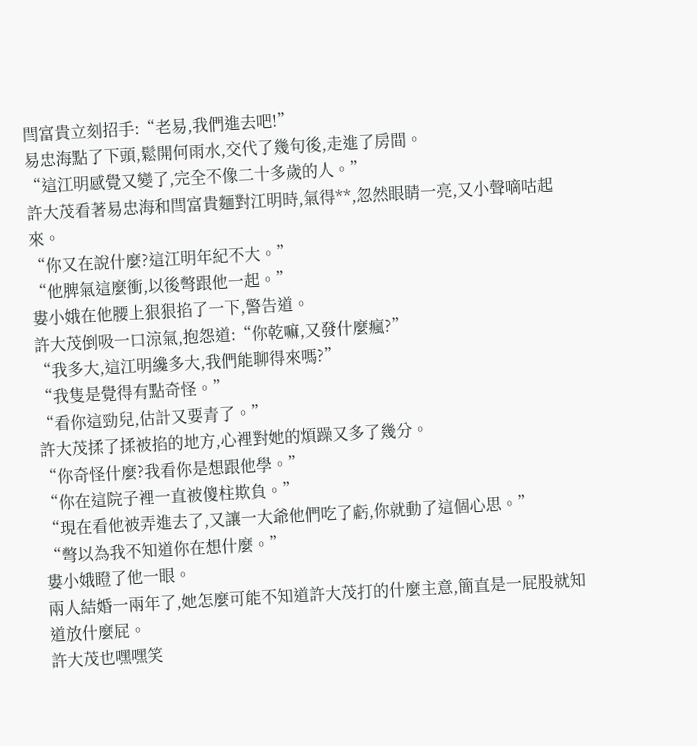閆富貴立刻招手:“老易,我們進去吧!”
易忠海點了下頭,鬆開何雨水,交代了幾句後,走進了房間。
“這江明感覺又變了,完全不像二十多歲的人。”
許大茂看著易忠海和閆富貴麵對江明時,氣得**,忽然眼睛一亮,又小聲嘀咕起來。
“你又在說什麼?這江明年紀不大。”
“他脾氣這麼衝,以後彆跟他一起。”
婁小娥在他腰上狠狠掐了一下,警告道。
許大茂倒吸一口涼氣,抱怨道:“你乾嘛,又發什麼瘋?”
“我多大,這江明纔多大,我們能聊得來嗎?”
“我隻是覺得有點奇怪。”
“看你這勁兒,估計又要青了。”
許大茂揉了揉被掐的地方,心裡對她的煩躁又多了幾分。
“你奇怪什麼?我看你是想跟他學。”
“你在這院子裡一直被傻柱欺負。”
“現在看他被弄進去了,又讓一大爺他們吃了虧,你就動了這個心思。”
“彆以為我不知道你在想什麼。”
婁小娥瞪了他一眼。
兩人結婚一兩年了,她怎麼可能不知道許大茂打的什麼主意,簡直是一屁股就知道放什麼屁。
許大茂也嘿嘿笑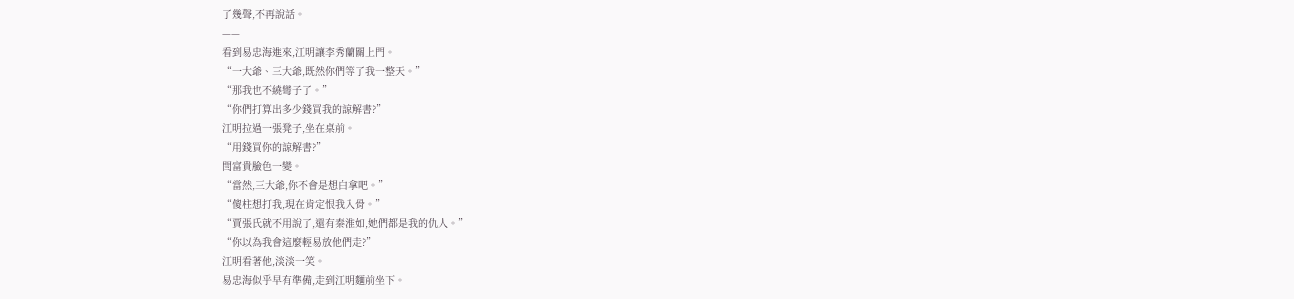了幾聲,不再說話。
——
看到易忠海進來,江明讓李秀蘭關上門。
“一大爺、三大爺,既然你們等了我一整天。”
“那我也不繞彎子了。”
“你們打算出多少錢買我的諒解書?”
江明拉過一張凳子,坐在桌前。
“用錢買你的諒解書?”
閆富貴臉色一變。
“當然,三大爺,你不會是想白拿吧。”
“傻柱想打我,現在肯定恨我入骨。”
“賈張氏就不用說了,還有秦淮如,她們都是我的仇人。”
“你以為我會這麼輕易放他們走?”
江明看著他,淡淡一笑。
易忠海似乎早有準備,走到江明麵前坐下。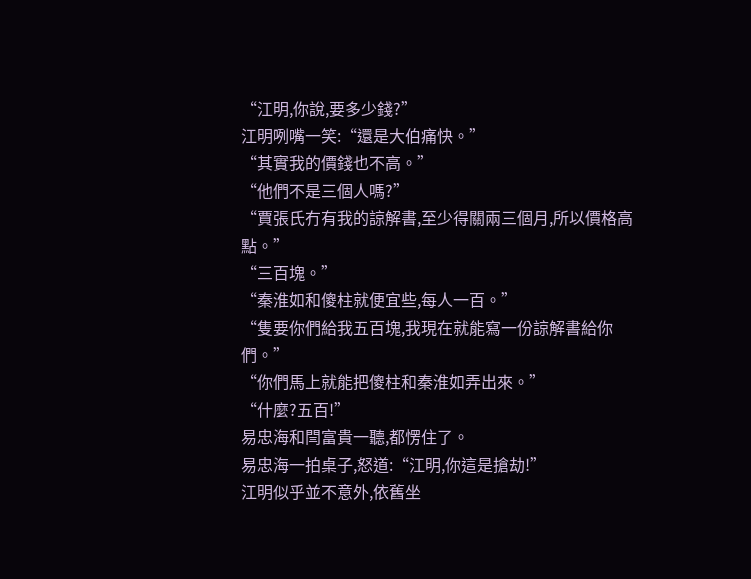“江明,你說,要多少錢?”
江明咧嘴一笑:“還是大伯痛快。”
“其實我的價錢也不高。”
“他們不是三個人嗎?”
“賈張氏冇有我的諒解書,至少得關兩三個月,所以價格高點。”
“三百塊。”
“秦淮如和傻柱就便宜些,每人一百。”
“隻要你們給我五百塊,我現在就能寫一份諒解書給你們。”
“你們馬上就能把傻柱和秦淮如弄出來。”
“什麼?五百!”
易忠海和閆富貴一聽,都愣住了。
易忠海一拍桌子,怒道:“江明,你這是搶劫!”
江明似乎並不意外,依舊坐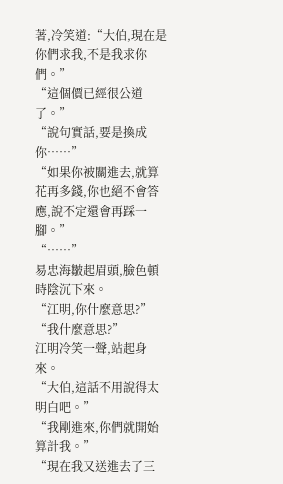著,冷笑道:“大伯,現在是你們求我,不是我求你們。”
“這個價已經很公道了。”
“說句實話,要是換成你……”
“如果你被關進去,就算花再多錢,你也絕不會答應,說不定還會再踩一腳。”
“……”
易忠海皺起眉頭,臉色頓時陰沉下來。
“江明,你什麼意思?”
“我什麼意思?”
江明冷笑一聲,站起身來。
“大伯,這話不用說得太明白吧。”
“我剛進來,你們就開始算計我。”
“現在我又送進去了三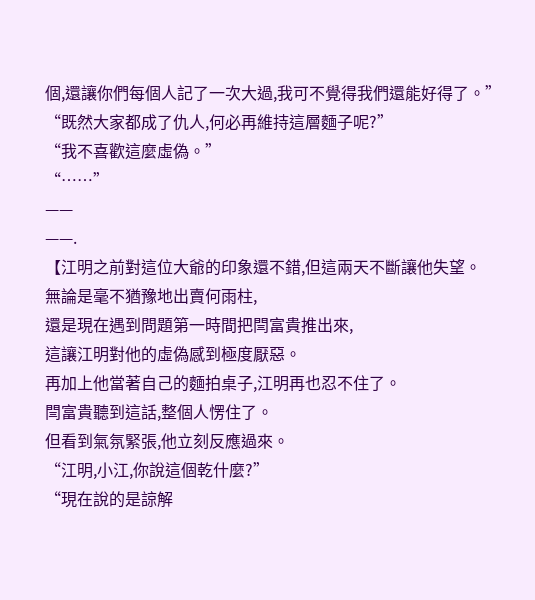個,還讓你們每個人記了一次大過,我可不覺得我們還能好得了。”
“既然大家都成了仇人,何必再維持這層麵子呢?”
“我不喜歡這麼虛偽。”
“……”
——
——.
【江明之前對這位大爺的印象還不錯,但這兩天不斷讓他失望。
無論是毫不猶豫地出賣何雨柱,
還是現在遇到問題第一時間把閆富貴推出來,
這讓江明對他的虛偽感到極度厭惡。
再加上他當著自己的麵拍桌子,江明再也忍不住了。
閆富貴聽到這話,整個人愣住了。
但看到氣氛緊張,他立刻反應過來。
“江明,小江,你說這個乾什麼?”
“現在說的是諒解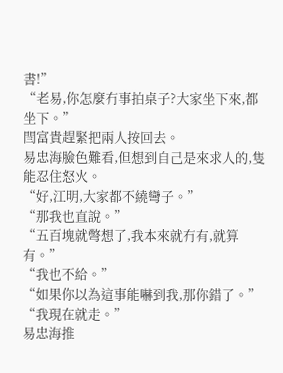書!”
“老易,你怎麼冇事拍桌子?大家坐下來,都坐下。”
閆富貴趕緊把兩人按回去。
易忠海臉色難看,但想到自己是來求人的,隻能忍住怒火。
“好,江明,大家都不繞彎子。”
“那我也直說。”
“五百塊就彆想了,我本來就冇有,就算有。”
“我也不給。”
“如果你以為這事能嚇到我,那你錯了。”
“我現在就走。”
易忠海推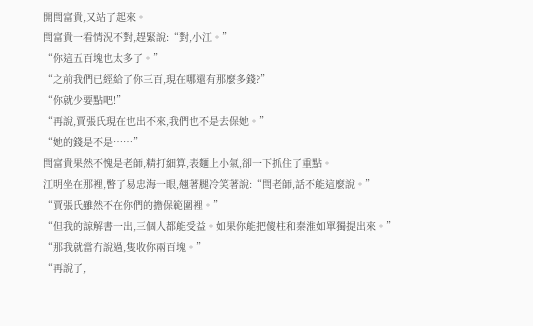開閆富貴,又站了起來。
閆富貴一看情況不對,趕緊說:“對,小江。”
“你這五百塊也太多了。”
“之前我們已經給了你三百,現在哪還有那麼多錢?”
“你就少要點吧!”
“再說,賈張氏現在也出不來,我們也不是去保她。”
“她的錢是不是……”
閆富貴果然不愧是老師,精打細算,表麵上小氣,卻一下抓住了重點。
江明坐在那裡,瞥了易忠海一眼,翹著腿冷笑著說:“閆老師,話不能這麼說。”
“賈張氏雖然不在你們的擔保範圍裡。”
“但我的諒解書一出,三個人都能受益。如果你能把傻柱和秦淮如單獨提出來。”
“那我就當冇說過,隻收你兩百塊。”
“再說了,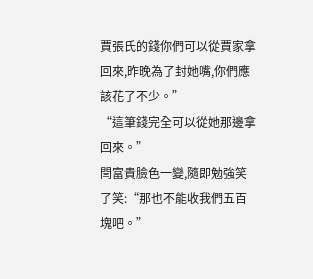賈張氏的錢你們可以從賈家拿回來,昨晚為了封她嘴,你們應該花了不少。”
“這筆錢完全可以從她那邊拿回來。”
閆富貴臉色一變,隨即勉強笑了笑:“那也不能收我們五百塊吧。”